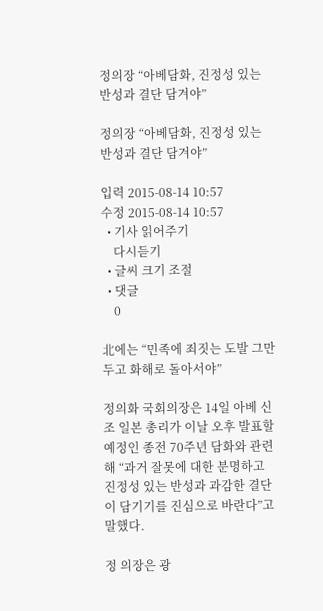정의장 “아베담화, 진정성 있는 반성과 결단 담겨야”

정의장 “아베담화, 진정성 있는 반성과 결단 담겨야”

입력 2015-08-14 10:57
수정 2015-08-14 10:57
  • 기사 읽어주기
    다시듣기
  • 글씨 크기 조절
  • 댓글
    0

北에는 “민족에 죄짓는 도발 그만두고 화해로 돌아서야”

정의화 국회의장은 14일 아베 신조 일본 총리가 이날 오후 발표할 예정인 종전 70주년 담화와 관련해 “과거 잘못에 대한 분명하고 진정성 있는 반성과 과감한 결단이 담기기를 진심으로 바란다”고 말했다.

정 의장은 광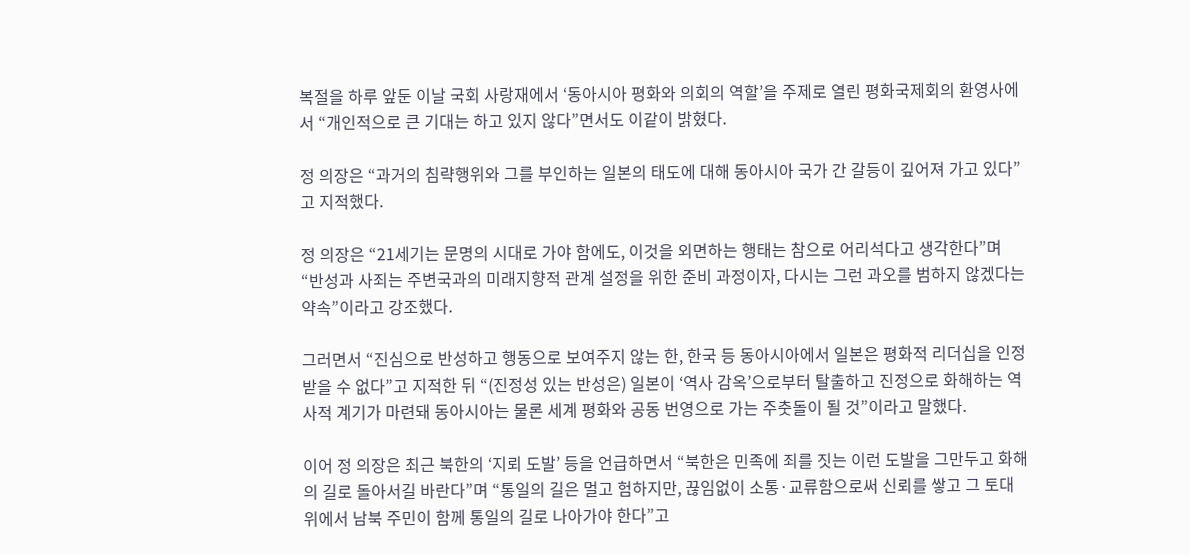복절을 하루 앞둔 이날 국회 사랑재에서 ‘동아시아 평화와 의회의 역할’을 주제로 열린 평화국제회의 환영사에서 “개인적으로 큰 기대는 하고 있지 않다”면서도 이같이 밝혔다.

정 의장은 “과거의 침략행위와 그를 부인하는 일본의 태도에 대해 동아시아 국가 간 갈등이 깊어져 가고 있다”고 지적했다.

정 의장은 “21세기는 문명의 시대로 가야 함에도, 이것을 외면하는 행태는 참으로 어리석다고 생각한다”며 “반성과 사죄는 주변국과의 미래지향적 관계 설정을 위한 준비 과정이자, 다시는 그런 과오를 범하지 않겠다는 약속”이라고 강조했다.

그러면서 “진심으로 반성하고 행동으로 보여주지 않는 한, 한국 등 동아시아에서 일본은 평화적 리더십을 인정받을 수 없다”고 지적한 뒤 “(진정성 있는 반성은) 일본이 ‘역사 감옥’으로부터 탈출하고 진정으로 화해하는 역사적 계기가 마련돼 동아시아는 물론 세계 평화와 공동 번영으로 가는 주춧돌이 될 것”이라고 말했다.

이어 정 의장은 최근 북한의 ‘지뢰 도발’ 등을 언급하면서 “북한은 민족에 죄를 짓는 이런 도발을 그만두고 화해의 길로 돌아서길 바란다”며 “통일의 길은 멀고 험하지만, 끊임없이 소통·교류함으로써 신뢰를 쌓고 그 토대 위에서 남북 주민이 함께 통일의 길로 나아가야 한다”고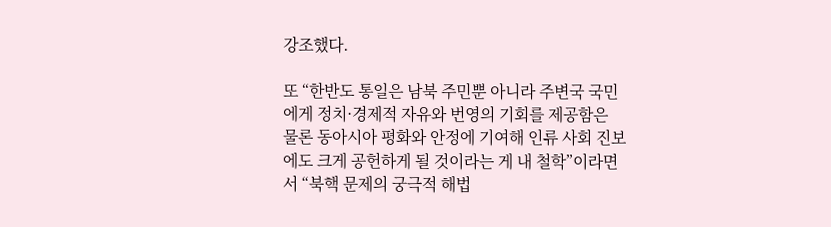강조했다.

또 “한반도 통일은 남북 주민뿐 아니라 주변국 국민에게 정치·경제적 자유와 번영의 기회를 제공함은 물론 동아시아 평화와 안정에 기여해 인류 사회 진보에도 크게 공헌하게 될 것이라는 게 내 철학”이라면서 “북핵 문제의 궁극적 해법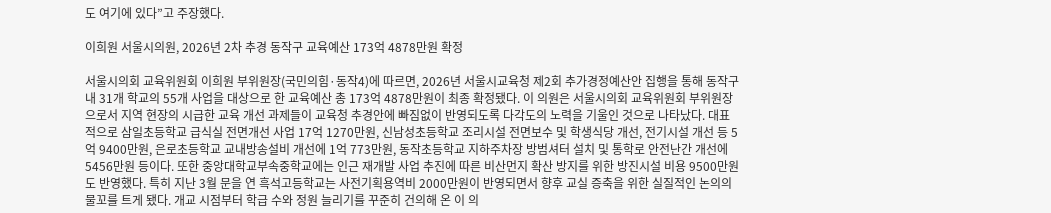도 여기에 있다”고 주장했다.

이희원 서울시의원, 2026년 2차 추경 동작구 교육예산 173억 4878만원 확정

서울시의회 교육위원회 이희원 부위원장(국민의힘·동작4)에 따르면, 2026년 서울시교육청 제2회 추가경정예산안 집행을 통해 동작구 내 31개 학교의 55개 사업을 대상으로 한 교육예산 총 173억 4878만원이 최종 확정됐다. 이 의원은 서울시의회 교육위원회 부위원장으로서 지역 현장의 시급한 교육 개선 과제들이 교육청 추경안에 빠짐없이 반영되도록 다각도의 노력을 기울인 것으로 나타났다. 대표적으로 삼일초등학교 급식실 전면개선 사업 17억 1270만원, 신남성초등학교 조리시설 전면보수 및 학생식당 개선, 전기시설 개선 등 5억 9400만원, 은로초등학교 교내방송설비 개선에 1억 773만원, 동작초등학교 지하주차장 방범셔터 설치 및 통학로 안전난간 개선에 5456만원 등이다. 또한 중앙대학교부속중학교에는 인근 재개발 사업 추진에 따른 비산먼지 확산 방지를 위한 방진시설 비용 9500만원도 반영했다. 특히 지난 3월 문을 연 흑석고등학교는 사전기획용역비 2000만원이 반영되면서 향후 교실 증축을 위한 실질적인 논의의 물꼬를 트게 됐다. 개교 시점부터 학급 수와 정원 늘리기를 꾸준히 건의해 온 이 의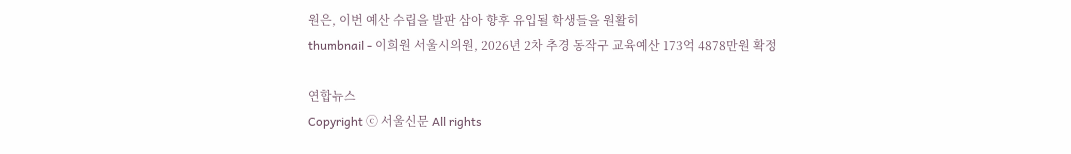원은, 이번 예산 수립을 발판 삼아 향후 유입될 학생들을 원활히
thumbnail - 이희원 서울시의원, 2026년 2차 추경 동작구 교육예산 173억 4878만원 확정

연합뉴스
Copyright ⓒ 서울신문 All rights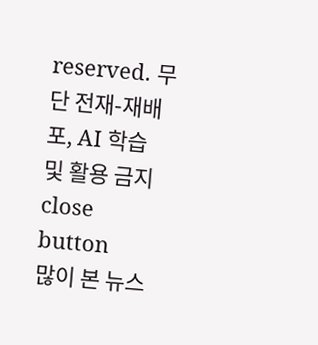reserved. 무단 전재-재배포, AI 학습 및 활용 금지
close button
많이 본 뉴스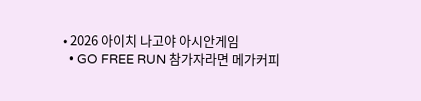• 2026 아이치 나고야 아시안게임
  • GO FREE RUN 참가자라면 메가커피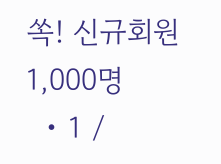쏙! 신규회원 1,000명
  • 1 /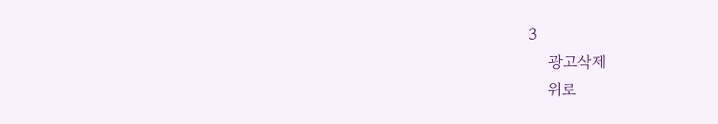3
    광고삭제
    위로